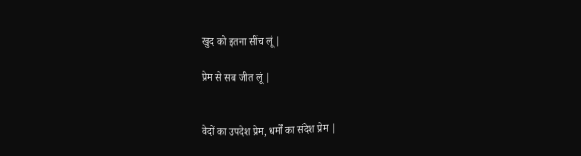खुद को इतना सींच लूं |

प्रेम से सब जीत लूं |


वेदों का उपदेश प्रेम, धर्मों का संदेश प्रेम |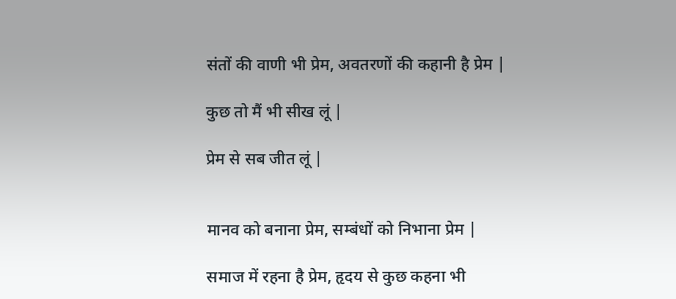संतों की वाणी भी प्रेम, अवतरणों की कहानी है प्रेम |

कुछ तो मैं भी सीख लूं |

प्रेम से सब जीत लूं |


मानव को बनाना प्रेम, सम्बंधों को निभाना प्रेम |

समाज में रहना है प्रेम, हृदय से कुछ कहना भी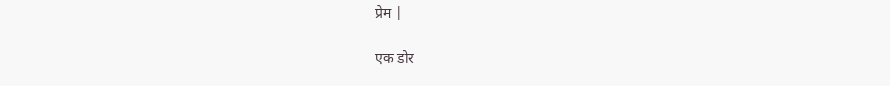प्रेम |

एक डोर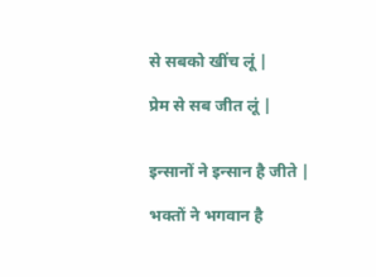से सबको खींच लूं |

प्रेम से सब जीत लूं |


इन्सानों ने इन्सान है जीते |

भक्तों ने भगवान है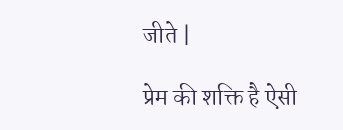जीते |

प्रेम की शक्ति है ऐसी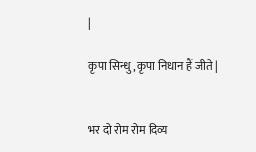|

कृपा सिन्धु, कृपा निधान हैं जीते |


भर दो रोम रोम दिव्य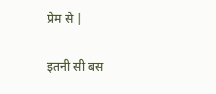प्रेम से |

इतनी सी बस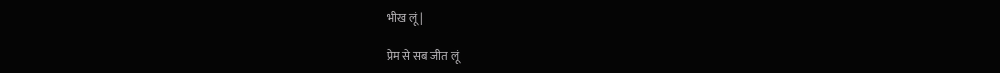भीख लूं |

प्रेम से सब जीत लूं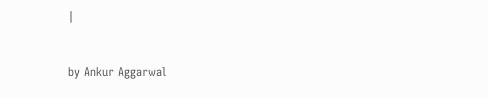|


by Ankur Aggarwal